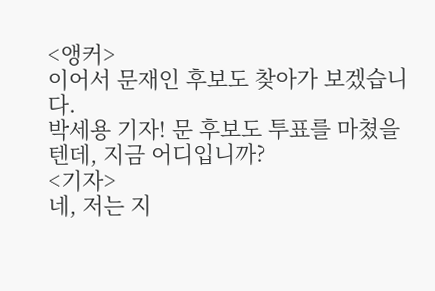<앵커>
이어서 문재인 후보도 찾아가 보겠습니다.
박세용 기자! 문 후보도 투표를 마쳤을텐데, 지금 어디입니까?
<기자>
네, 저는 지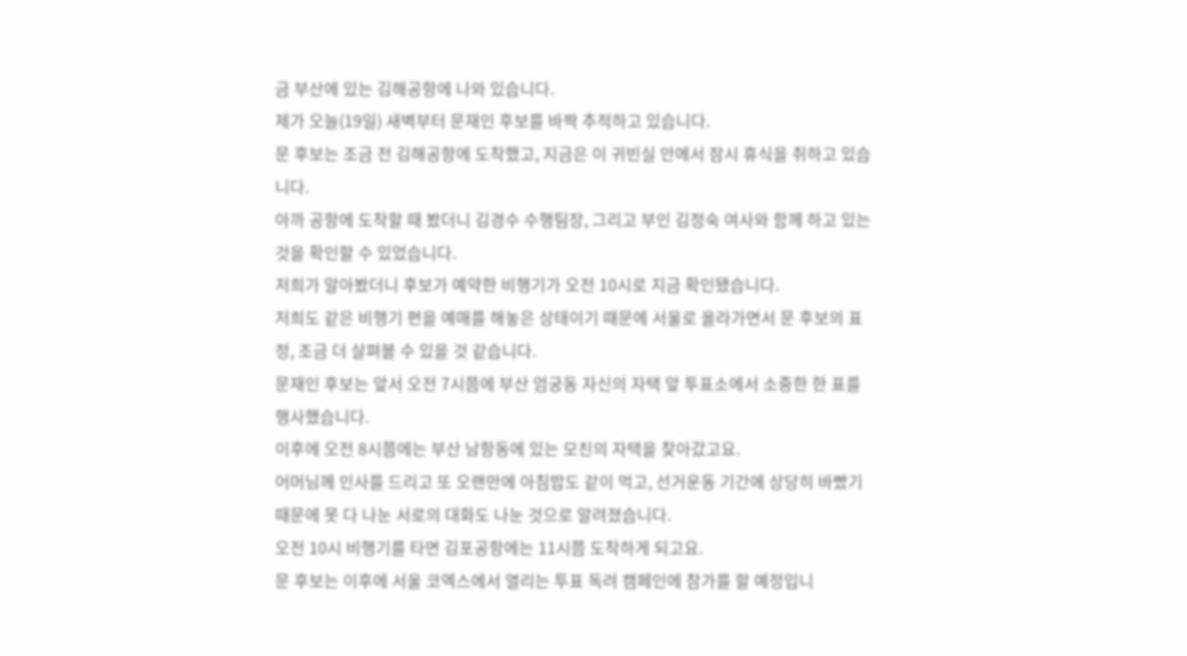금 부산에 있는 김해공항에 나와 있습니다.
제가 오늘(19일) 새벽부터 문재인 후보를 바짝 추적하고 있습니다.
문 후보는 조금 전 김해공항에 도착했고, 지금은 이 귀빈실 안에서 잠시 휴식을 취하고 있습니다.
아까 공항에 도착할 때 봤더니 김경수 수행팀장, 그리고 부인 김정숙 여사와 함께 하고 있는 것을 확인할 수 있었습니다.
저희가 알아봤더니 후보가 예약한 비행기가 오전 10시로 지금 확인됐습니다.
저희도 같은 비행기 편을 예매를 해놓은 상태이기 때문에 서울로 올라가면서 문 후보의 표정, 조금 더 살펴볼 수 있을 것 같습니다.
문재인 후보는 앞서 오전 7시쯤에 부산 엄궁동 자신의 자택 앞 투표소에서 소중한 한 표를 행사했습니다.
이후에 오전 8시쯤에는 부산 남항동에 있는 모친의 자택을 찾아갔고요.
어머님께 인사를 드리고 또 오랜만에 아침밥도 같이 먹고, 선거운동 기간에 상당히 바빴기 때문에 못 다 나눈 서로의 대화도 나눈 것으로 알려졌습니다.
오전 10시 비행기를 타면 김포공항에는 11시쯤 도착하게 되고요.
문 후보는 이후에 서울 코엑스에서 열리는 투표 독려 캠페인에 참가를 할 예정입니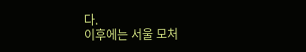다.
이후에는 서울 모처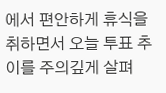에서 편안하게 휴식을 취하면서 오늘 투표 추이를 주의깊게 살펴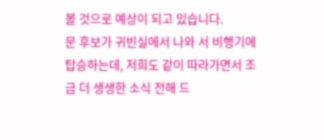볼 것으로 예상이 되고 있습니다.
문 후보가 귀빈실에서 나와 서 비행기에 탑승하는데, 저희도 같이 따라가면서 조금 더 생생한 소식 전해 드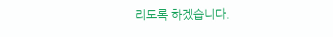리도록 하겠습니다.